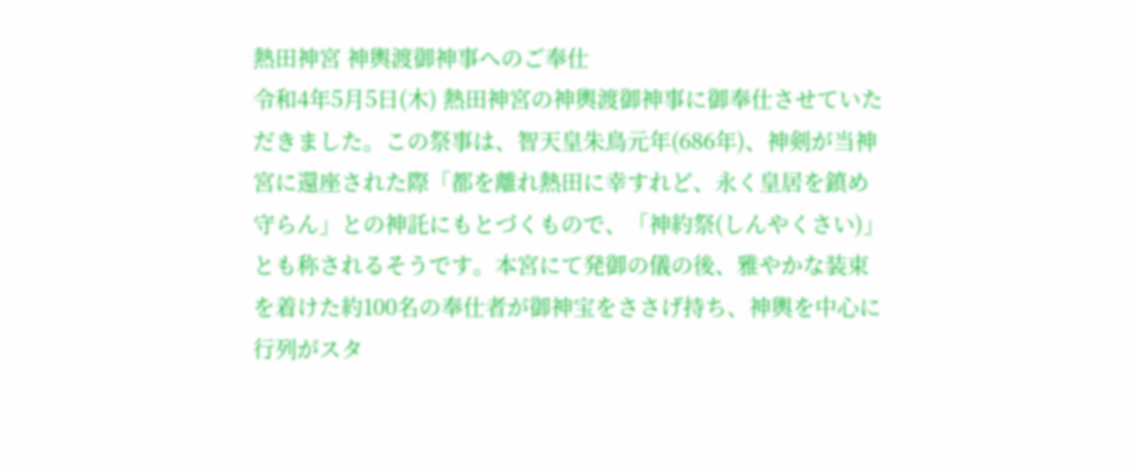熱田神宮 神輿渡御神事へのご奉仕
令和4年5月5日(木) 熱田神宮の神輿渡御神事に御奉仕させていただきました。この祭事は、智天皇朱鳥元年(686年)、神剣が当神宮に還座された際「都を離れ熱田に幸すれど、永く皇居を鎮め守らん」との神託にもとづくもので、「神約祭(しんやくさい)」とも称されるそうです。本宮にて発御の儀の後、雅やかな装束を着けた約100名の奉仕者が御神宝をささげ持ち、神輿を中心に行列がスタ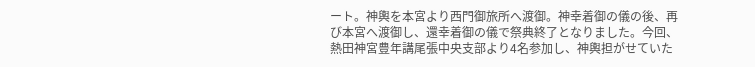ート。神輿を本宮より西門御旅所へ渡御。神幸着御の儀の後、再び本宮へ渡御し、還幸着御の儀で祭典終了となりました。今回、熱田神宮豊年講尾張中央支部より4名参加し、神輿担がせていた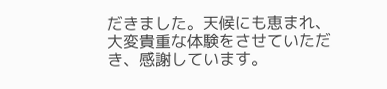だきました。天候にも恵まれ、大変貴重な体験をさせていただき、感謝しています。